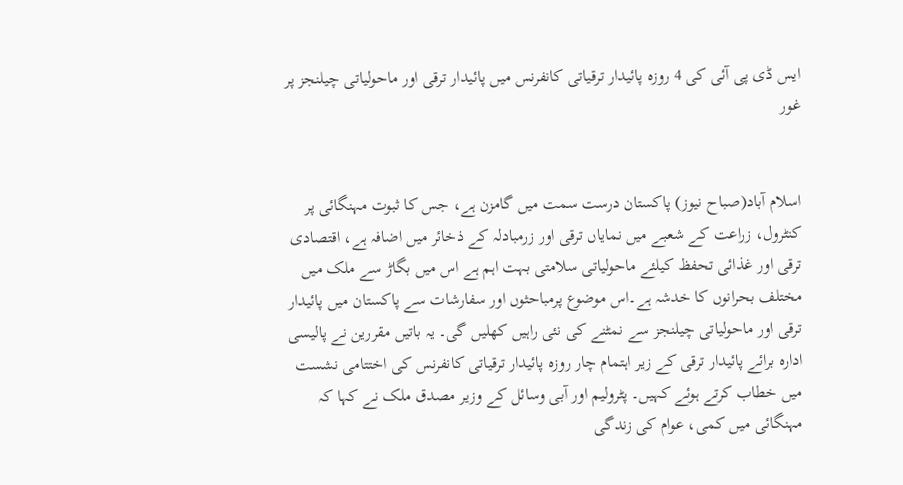ایس ڈی پی آئی کی 4 روزہ پائیدار ترقیاتی کانفرنس میں پائیدار ترقی اور ماحولیاتی چیلنجز پر غور


اسلام آباد(صباح نیوز) پاکستان درست سمت میں گامزن ہے، جس کا ثبوت مہنگائی پر کنٹرول، زراعت کے شعبے میں نمایاں ترقی اور زرمبادلہ کے ذخائر میں اضافہ ہے، اقتصادی ترقی اور غذائی تحفظ کیلئے ماحولیاتی سلامتی بہت اہم ہے اس میں بگاڑ سے ملک میں مختلف بحرانوں کا خدشہ ہے۔اس موضوع پرمباحثوں اور سفارشات سے پاکستان میں پائیدار ترقی اور ماحولیاتی چیلنجز سے نمٹنے کی نئی راہیں کھلیں گی۔ یہ باتیں مقررین نے پالیسی ادارہ برائے پائیدار ترقی کے زیر اہتمام چار روزہ پائیدار ترقیاتی کانفرنس کی اختتامی نشست میں خطاب کرتے ہوئے کہیں۔ پٹرولیم اور آبی وسائل کے وزیر مصدق ملک نے کہا کہ مہنگائی میں کمی، عوام کی زندگی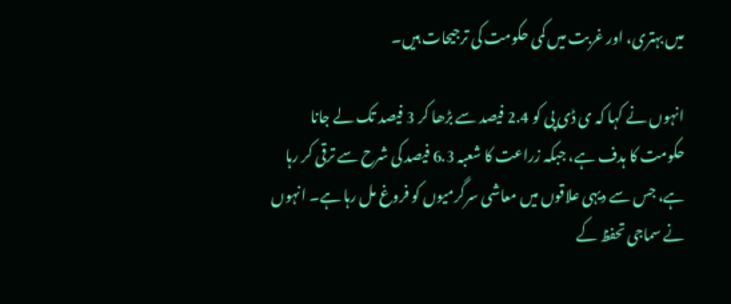میں بہتری، اور غربت میں کمی حکومت کی ترجیحات ہیں۔

انہوں نے کہا کہ ی ڈی پی کو 2.4 فیصد سے بڑھا کر 3 فیصد تک لے جانا حکومت کا ہدف ہے، جبکہ زراعت کا شعبہ 6.3 فیصد کی شرح سے ترقی کر رہا ہے، جس سے دیہی علاقوں میں معاشی سرگرمیوں کو فروغ مل رہا ہے۔ انہوں نے سماجی تحفظ کے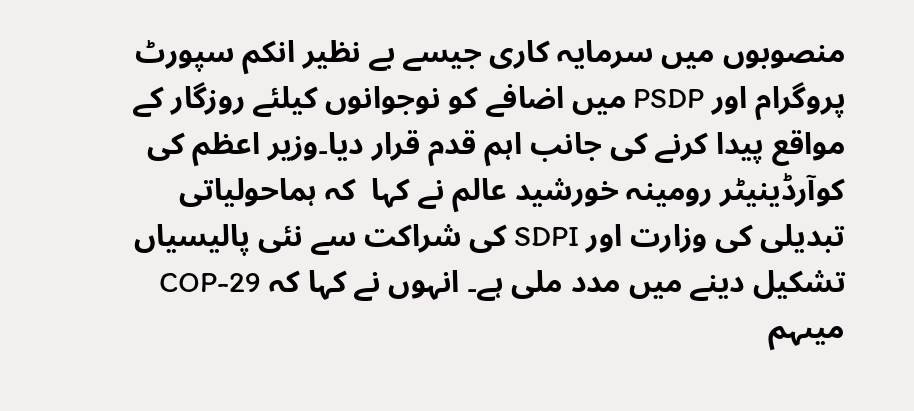منصوبوں میں سرمایہ کاری جیسے بے نظیر انکم سپورٹ پروگرام اور PSDP میں اضافے کو نوجوانوں کیلئے روزگار کے مواقع پیدا کرنے کی جانب اہم قدم قرار دیا۔وزیر اعظم کی کوآرڈینیٹر رومینہ خورشید عالم نے کہا  کہ ہماحولیاتی تبدیلی کی وزارت اور SDPI کی شراکت سے نئی پالیسیاں تشکیل دینے میں مدد ملی ہے۔ انہوں نے کہا کہ COP-29 میںہم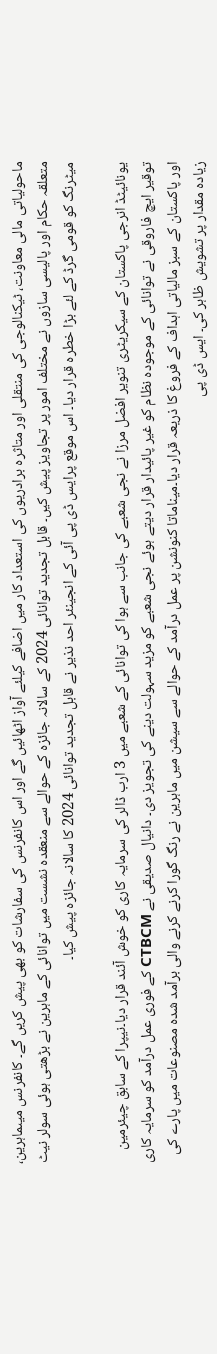ماحولیاتی مالی معاونت، ٹیکنالوجی کی منتقلی اور متاثرہ برادریوں کی استعداد کار میں اضافے کیلئے آواز اٹھائیں گے اور اس کانفرنس کی سفارشات کو بھی پیش کریں گے۔ کانفرنس میںماہرین، متعلقہ حکام اور پالیسی سازوں نے مختلف امور پر تجاویز پیش کیں۔ قابل تجدید توانائی 2024 کے سالانہ جائزہ کے حوالے سے منعقدہ نشست میں توانائی کے ماہرین نے بڑھتی ہوئی سولر نیٹ میٹرنگ کو قومی گرڈ کے لئے بڑا خطرہ قرار دیا۔ اس موقع پرایس ڈی پی آئی کے انجینئر احد نذیر نے قابل تجدید توانائی 2024 کا سالانہ جائزہ پیش کیا۔

یونائیٹڈ انرجی پاکستان کے سیکریٹری تنویر افضل مرزا نے نجی شعبے کی جانب سے ہوا کی توانائی کے شعبے میں 3 ارب ڈالر کی سرمایہ کاری کو خوش آئند قرار دیا۔نیپرا کے سابق چیئرمین توقیر ایچ فاروقی نے توانائی کے موجودہ نظام کو غیر پائیدار قرار دیتے ہوئے نجی شعبے کو مزید سہولت دینے کی تجویز دی۔ دانیال صدیقی نے CTBCM کے فوری عمل درآمد کو سرمایہ کاری اور پاکستان کے سبز مالیاتی اہداف کے فروغ کا ذریعہ قرار دیا۔میناماتا کنونشن پر عمل درآمد کے حوالے سے سیشن میں ماہرین نے رنگ گورا کرنے کرنے والی برآمد شدہ مصنوعات میں پارے کی زیادہ مقدار پر تشویش ظاہر کی۔ ایس ڈی پی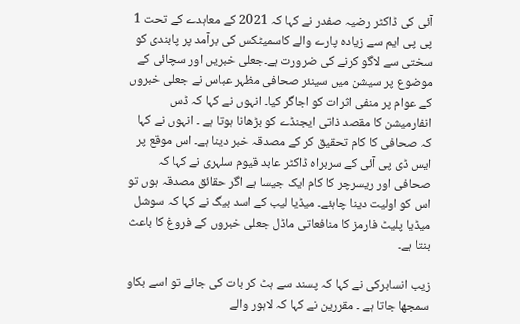آئی کی ڈاکٹر رضیہ صفدر نے کہا کہ 2021 کے معاہدے کے تحت 1 پی پی ایم سے زیادہ پارے والے کاسمیٹکس کی برآمد پر پابندی کو سختی سے لاگو کرنے کی ضرورت ہے۔جعلی خبریں اور سچائی کے موضوع پر سیشن میں سینئر صحافی مظہر عباس نے جعلی خبروں کے عوام پر منفی اثرات کو اجاگر کیا۔ انہوں نے کہا کہ ڈس انفارمیشن کا مقصد ذاتی ایجنڈے کو بڑھانا ہوتا ہے ۔ انہوں نے کہا کہ صحافی کا کام تحقیق کر کے مصدقہ خبر دینا ہے۔ اس موقع پر ایس ڈی پی آئی کے سربراہ ڈاکٹر عابد قیوم سلہری نے کہا کہ صحافی اور ریسرچر کا کام ایک جیسا ہے اگر حقائق مصدقہ ہوں تو اس کو اولیت دینا چاہئے۔ میڈیا لیب کے اسد بیگ نے کہا کہ سوشل میڈیا پلیٹ فارمز کا منافعاتی ماڈل جعلی خبروں کے فروغ کا باعث بنتا ہے۔

زیب انسابرکی نے کہا کہ پسند سے ہٹ کر بات کی جائے تو اسے بکاو سمجھا جاتا ہے ۔ مقررین نے کہا کہ لاہور والے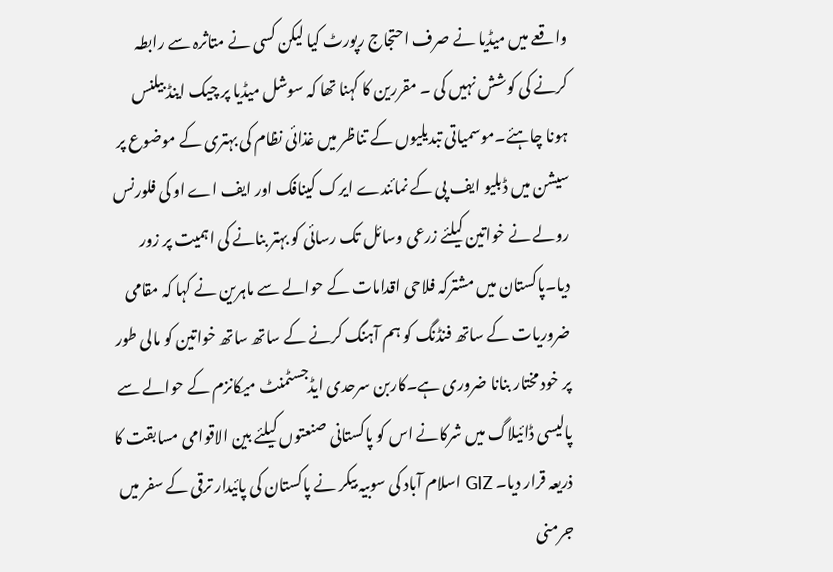واقعے میں میڈیا نے صرف احتجاج رپورٹ کیا لیکن کسی نے متاثرہ سے رابطہ کرنے کی کوشش نہیں کی ۔ مقررین کا کہنا تھا کہ سوشل میڈیا پر چیک اینڈ بیلنس ہونا چاہئے۔موسمیاتی تبدیلیوں کے تناظر میں غذائی نظام کی بہتری کے موضوع پر سیشن میں ڈبلیو ایف پی کے نمائندے ایرک کینافک اور ایف اے او کی فلورنس رولے نے خواتین کیلئے زرعی وسائل تک رسائی کو بہتر بنانے کی اہمیت پر زور دیا۔پاکستان میں مشترکہ فلاحی اقدامات کے حوالے سے ماہرین نے کہا کہ مقامی ضروریات کے ساتھ فنڈنگ کو ہم آہنگ کرنے کے ساتھ ساتھ خواتین کو مالی طور پر خود مختار بنانا ضروری ہے۔کاربن سرحدی ایڈجسٹمنٹ میکانزم کے حوالے سے پالیسی ڈائیلاگ میں شرکانے اس کو پاکستانی صنعتوں کیلئے بین الاقوامی مسابقت کا ذریعہ قرار دیا۔ GIZ اسلام آباد کی سوبیہ بیکر نے پاکستان کی پائیدار ترقی کے سفر میں جرمنی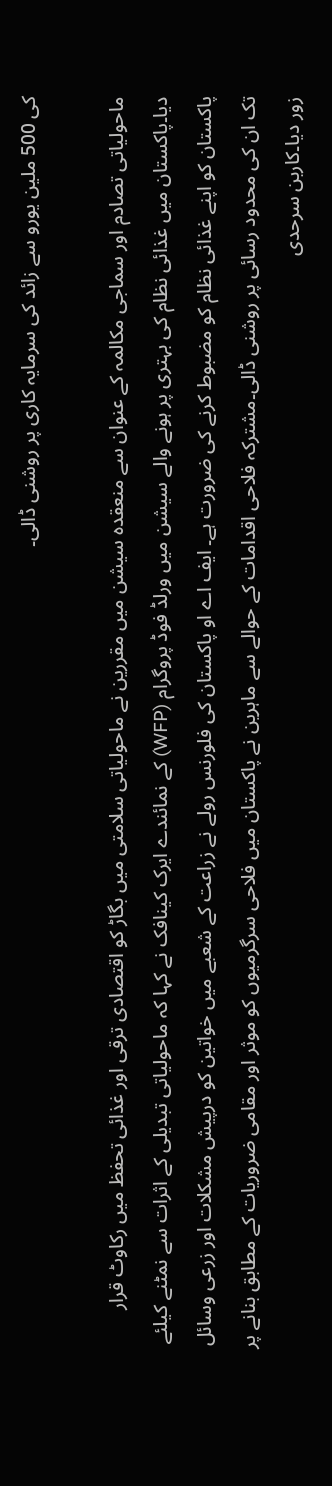کی 500 ملین یورو سے زائد کی سرمایہ کاری پر روشنی ڈالی۔

ماحولیاتی تصادم اور سماجی مکالمہ کے عنوان سے منعقدہ سیشن میں مقررین نے ماحولیاتی سلامتی میں بگاڑ کو اقتصادی ترقی اور غذائی تحفظ میں رکاوٹ قرار دیا۔پاکستان میں غذائی نظام کی بہتری پر ہونے والے سیشن میں ورلڈ فوڈ پروگرام (WFP) کے نمائندے ایرک کینافک نے کہا کہ ماحولیاتی تبدیلی کے اثرات سے نمٹنے کیلئے پاکستان کو اپنے غذائی نظام کو مضبوط کرنے کی ضرورت ہے۔ ایف اے او پاکستان کی فلورنس رولے نے زراعت کے شعبے میں خواتین کو درپیش مشکلات اور زرعی وسائل تک ان کی محدود رسائی پر روشنی ڈالی۔مشترکہ فلاحی اقدامات کے حوالے سے ماہرین نے پاکستان میں فلاحی سرگرمیوں کو موثر اور مقامی ضروریات کے مطابق بنانے پر زور دیا۔کاربن سرحدی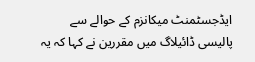ایڈجسٹمنٹ میکانزم کے حوالے سے پالیسی ڈائیلاگ میں مقررین نے کہا کہ یہ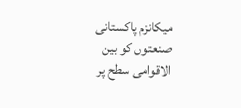میکانزم پاکستانی صنعتوں کو بین الاقوامی سطح پر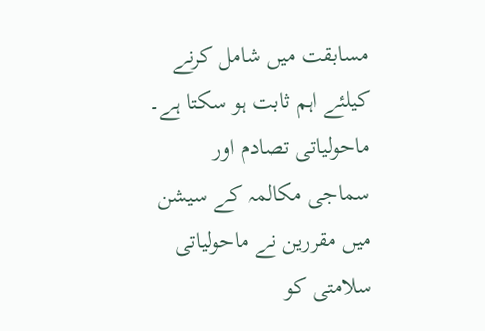مسابقت میں شامل کرنے کیلئے اہم ثابت ہو سکتا ہے۔ ماحولیاتی تصادم اور سماجی مکالمہ کے سیشن میں مقررین نے ماحولیاتی سلامتی کو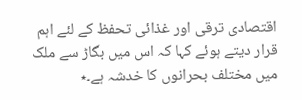اقتصادی ترقی اور غذائی تحفظ کے لئے اہم قرار دیتے ہوئے کہا کہ اس میں بگاڑ سے ملک میں مختلف بحرانوں کا خدشہ ہے۔٭